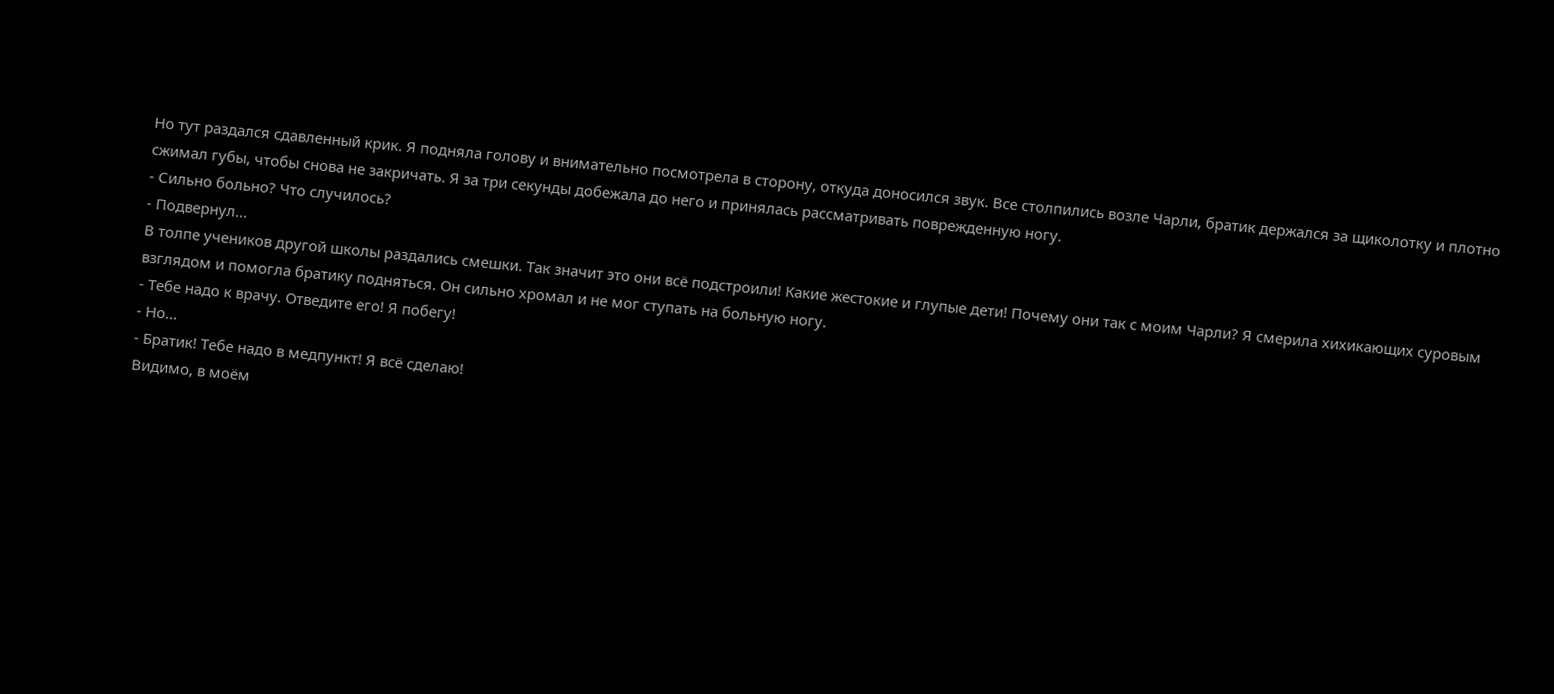Но тут раздался сдавленный крик. Я подняла голову и внимательно посмотрела в сторону, откуда доносился звук. Все столпились возле Чарли, братик держался за щиколотку и плотно сжимал губы, чтобы снова не закричать. Я за три секунды добежала до него и принялась рассматривать поврежденную ногу.
- Сильно больно? Что случилось?
- Подвернул...
В толпе учеников другой школы раздались смешки. Так значит это они всё подстроили! Какие жестокие и глупые дети! Почему они так с моим Чарли? Я смерила хихикающих суровым взглядом и помогла братику подняться. Он сильно хромал и не мог ступать на больную ногу.
- Тебе надо к врачу. Отведите его! Я побегу!
- Но...
- Братик! Тебе надо в медпункт! Я всё сделаю!
Видимо, в моём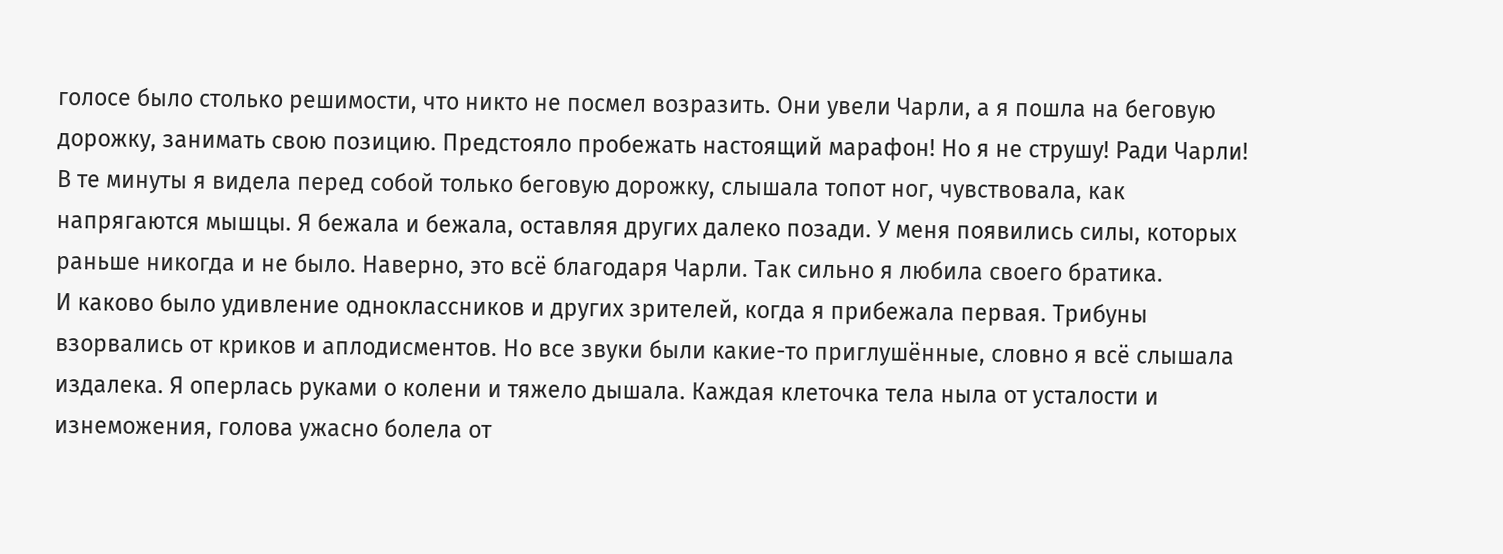голосе было столько решимости, что никто не посмел возразить. Они увели Чарли, а я пошла на беговую дорожку, занимать свою позицию. Предстояло пробежать настоящий марафон! Но я не струшу! Ради Чарли!
В те минуты я видела перед собой только беговую дорожку, слышала топот ног, чувствовала, как напрягаются мышцы. Я бежала и бежала, оставляя других далеко позади. У меня появились силы, которых раньше никогда и не было. Наверно, это всё благодаря Чарли. Так сильно я любила своего братика.
И каково было удивление одноклассников и других зрителей, когда я прибежала первая. Трибуны взорвались от криков и аплодисментов. Но все звуки были какие-то приглушённые, словно я всё слышала издалека. Я оперлась руками о колени и тяжело дышала. Каждая клеточка тела ныла от усталости и изнеможения, голова ужасно болела от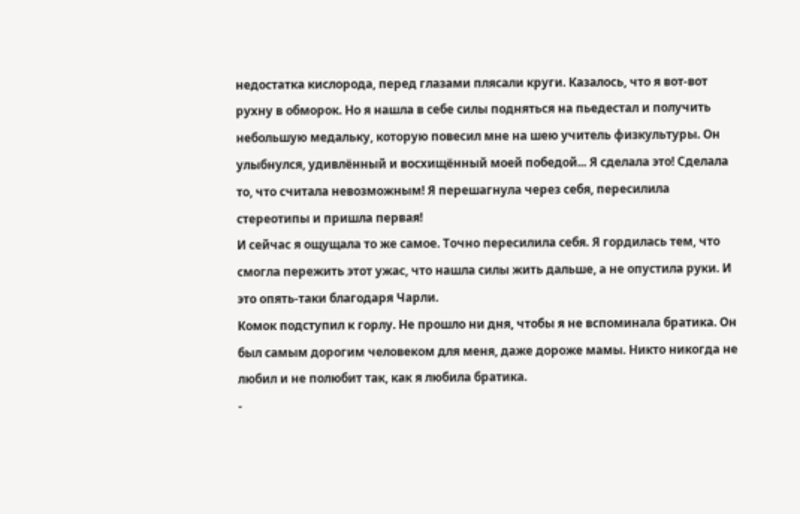недостатка кислорода, перед глазами плясали круги. Казалось, что я вот-вот рухну в обморок. Но я нашла в себе силы подняться на пьедестал и получить небольшую медальку, которую повесил мне на шею учитель физкультуры. Он улыбнулся, удивлённый и восхищённый моей победой... Я сделала это! Сделала то, что считала невозможным! Я перешагнула через себя, пересилила стереотипы и пришла первая!
И сейчас я ощущала то же самое. Точно пересилила себя. Я гордилась тем, что смогла пережить этот ужас, что нашла силы жить дальше, а не опустила руки. И это опять-таки благодаря Чарли.
Комок подступил к горлу. Не прошло ни дня, чтобы я не вспоминала братика. Он был самым дорогим человеком для меня, даже дороже мамы. Никто никогда не любил и не полюбит так, как я любила братика.
-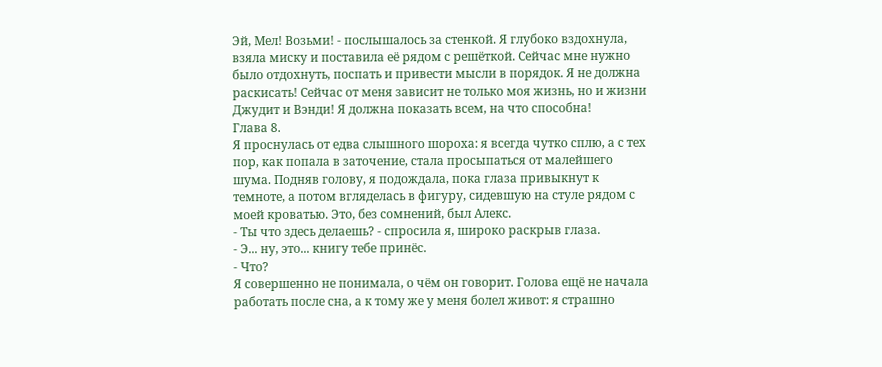Эй, Мел! Возьми! - послышалось за стенкой. Я глубоко вздохнула, взяла миску и поставила её рядом с решёткой. Сейчас мне нужно было отдохнуть, поспать и привести мысли в порядок. Я не должна раскисать! Сейчас от меня зависит не только моя жизнь, но и жизни Джудит и Вэнди! Я должна показать всем, на что способна!
Глава 8.
Я проснулась от едва слышного шороха: я всегда чутко сплю, а с тех пор, как попала в заточение, стала просыпаться от малейшего шума. Подняв голову, я подождала, пока глаза привыкнут к темноте, а потом вгляделась в фигуру, сидевшую на стуле рядом с моей кроватью. Это, без сомнений, был Алекс.
- Ты что здесь делаешь? - спросила я, широко раскрыв глаза.
- Э... ну, это... книгу тебе принёс.
- Что?
Я совершенно не понимала, о чём он говорит. Голова ещё не начала работать после сна, а к тому же у меня болел живот: я страшно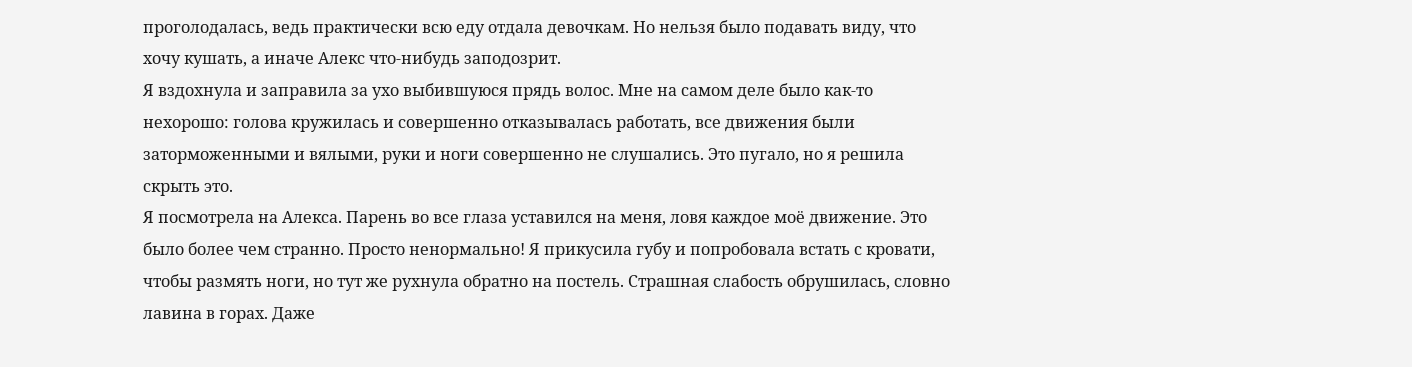проголодалась, ведь практически всю еду отдала девочкам. Но нельзя было подавать виду, что хочу кушать, а иначе Алекс что-нибудь заподозрит.
Я вздохнула и заправила за ухо выбившуюся прядь волос. Мне на самом деле было как-то нехорошо: голова кружилась и совершенно отказывалась работать, все движения были заторможенными и вялыми, руки и ноги совершенно не слушались. Это пугало, но я решила скрыть это.
Я посмотрела на Алекса. Парень во все глаза уставился на меня, ловя каждое моё движение. Это было более чем странно. Просто ненормально! Я прикусила губу и попробовала встать с кровати, чтобы размять ноги, но тут же рухнула обратно на постель. Страшная слабость обрушилась, словно лавина в горах. Даже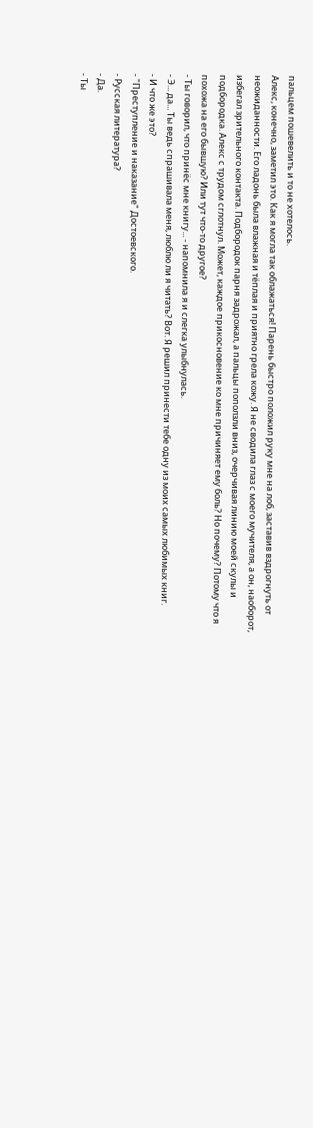пальцем пошевелить и то не хотелось.
Алекс, конечно, заметил это. Как я могла так облажаться! Парень быстро положил руку мне на лоб, заставив вздрогнуть от неожиданности. Его ладонь была влажная и тёплая и приятно грела кожу. Я не сводила глаз с моего мучителя, а он, наоборот, избегал зрительного контакта. Подбородок парня задрожал, а пальцы поползли вниз, очерчивая линию моей скулы и подбородка. Алекс с трудом сглотнул. Может, каждое прикосновение ко мне причиняет ему боль? Но почему? Потому что я похожа на его бывшую? Или тут что-то другое?
- Ты говорил, что принёс мне книгу... - напомнила я и слегка улыбнулась.
- Э... да... Ты ведь спрашивала меня, люблю ли я читать? Вот. Я решил принести тебе одну из моих самых любимых книг.
- И что же это?
- "Преступление и наказание" Достоевского.
- Русская литература?
- Да.
- Ты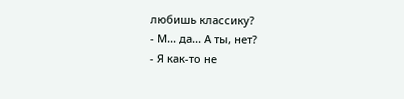любишь классику?
- М... да... А ты, нет?
- Я как-то не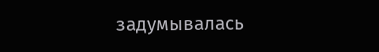задумывалась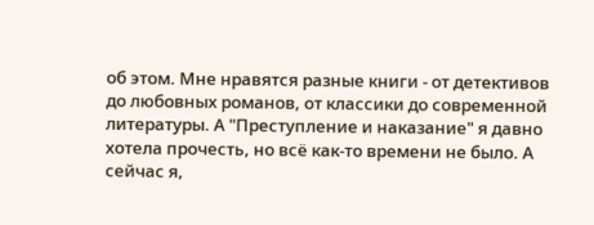об этом. Мне нравятся разные книги - от детективов до любовных романов, от классики до современной литературы. А "Преступление и наказание" я давно хотела прочесть, но всё как-то времени не было. А сейчас я,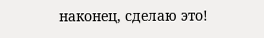наконец, сделаю это!